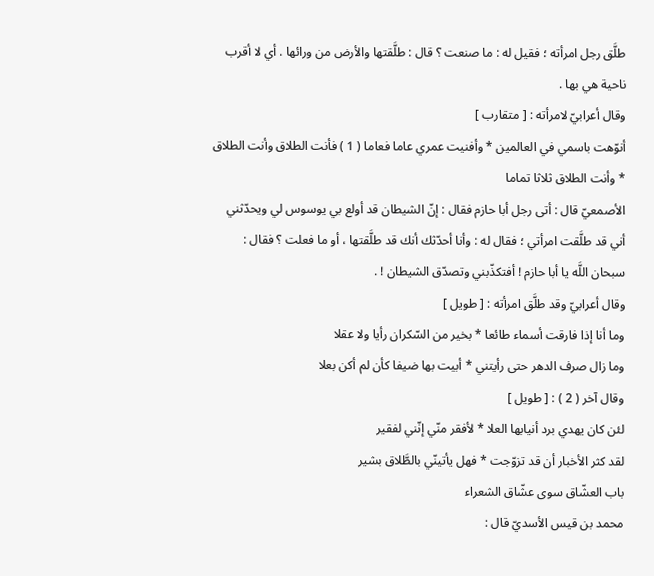طلَّق رجل امرأته ؛ فقيل له : ما صنعت ؟ قال : طلَّقتها والأرض من ورائها . أي لا أقرب ناحية هي بها .
وقال أعرابيّ لامرأته : [ متقارب ]
أنوّهت باسمي في العالمين * وأفنيت عمري عاما فعاما ( 1 ) فأنت الطلاق وأنت الطلاق * وأنت الطلاق ثلاثا تماما
الأصمعيّ قال : أتى رجل أبا حازم فقال : إنّ الشيطان قد أولع بي يوسوس لي ويحدّثني أني قد طلَّقت امرأتي ؛ فقال له : وأنا أحدّثك أنك قد طلَّقتها ، أو ما فعلت ؟ فقال : سبحان اللَّه يا أبا حازم ! أفتكذّبني وتصدّق الشيطان ! .
وقال أعرابيّ وقد طلَّق امرأته : [ طويل ]
وما أنا إذا فارقت أسماء طائعا * بخير من السّكران رأيا ولا عقلا
وما زال صرف الدهر حتى رأيتني * أبيت بها ضيفا كأن لم أكن بعلا
وقال آخر ( 2 ) : [ طويل ]
لئن كان يهدي برد أنيابها العلا * لأفقر منّي إنّني لفقير
لقد كثر الأخبار أن قد تزوّجت * فهل يأتينّي بالطَّلاق بشير
باب العشّاق سوى عشّاق الشعراء
محمد بن قيس الأسديّ قال :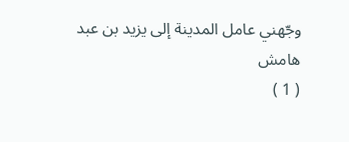وجّهني عامل المدينة إلى يزيد بن عبد
هامش
( 1 )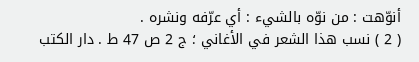أنوّهت : من نوّه بالشيء : أي عرّفه ونشره .
( 2 ) نسب هذا الشعر في الأغاني ؛ ج 2 ص 47 ط . دار الكتب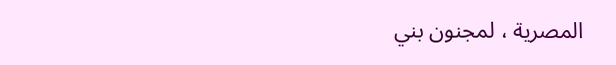المصرية ، لمجنون بني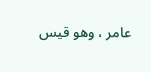عامر ، وهو قيس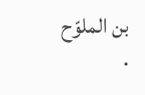بن الملوّح .